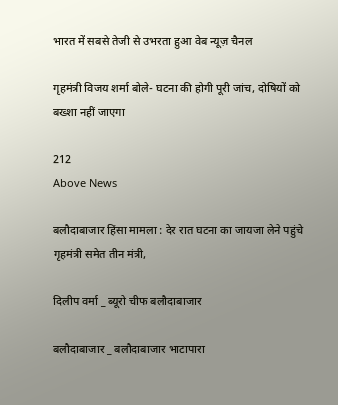भारत में सबसे तेजी से उभरता हुआ वेब न्यूज़ चैनल

गृहमंत्री विजय शर्मा बोले- घटना की होगी पूरी जांच, दोषियों को बख्शा नहीं जाएगा

212
Above News

बलौदाबाजार हिंसा मामला : देर रात घटना का जायजा लेने पहुंचे गृहमंत्री समेत तीन मंत्री,

दिलीप वर्मा _ ब्यूरो चीफ बलौदाबाजार

बलौदाबाजार _ बलौदाबाजार भाटापारा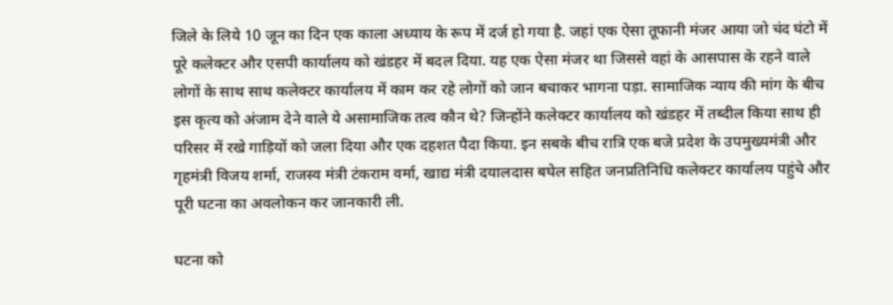जिले के लिये 10 जून का दिन एक काला अध्याय के रूप में दर्ज हो गया है. जहां एक ऐसा तूफानी मंजर आया जो चंद घंटो में पूरे कलेक्टर और एसपी कार्यालय को खंडहर में बदल दिया. यह एक ऐसा मंजर था जिससे वहां के आसपास के रहने वाले लोगों के साथ साथ कलेक्टर कार्यालय में काम कर रहे लोगों को जान बचाकर भागना पड़ा. सामाजिक न्याय की मांग के बीच इस कृत्य को अंजाम देने वाले ये असामाजिक तत्व कौन थे? जिन्होंने कलेक्टर कार्यालय को खंडहर में तब्दील किया साथ ही परिसर में रखे गाड़ियों को जला दिया और एक दहशत पैदा किया. इन सबके बीच रात्रि एक बजे प्रदेश के उपमुख्यमंत्री और गृहमंत्री विजय शर्मा, राजस्व मंत्री टंकराम वर्मा, खाद्य मंत्री दयालदास बघेल सहित जनप्रतिनिधि कलेक्टर कार्यालय पहुंचे और पूरी घटना का अवलोकन कर जानकारी ली.

घटना को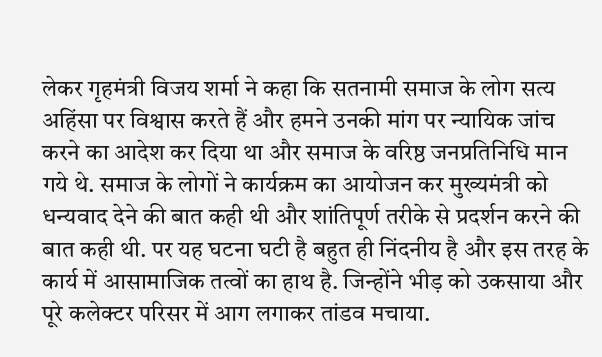लेकर गृहमंत्री विजय शर्मा ने कहा कि सतनामी समाज के लोग सत्य अहिंसा पर विश्वास करते हैं और हमने उनकी मांग पर न्यायिक जांच करने का आदेश कर दिया था और समाज के वरिष्ठ जनप्रतिनिधि मान गये थे. समाज के लोगों ने कार्यक्रम का आयोजन कर मुख्यमंत्री को धन्यवाद देने की बात कही थी और शांतिपूर्ण तरीके से प्रदर्शन करने की बात कही थी. पर यह घटना घटी है बहुत ही निंदनीय है और इस तरह के कार्य में आसामाजिक तत्वों का हाथ है. जिन्होंने भीड़ को उकसाया और पूरे कलेक्टर परिसर में आग लगाकर तांडव मचाया.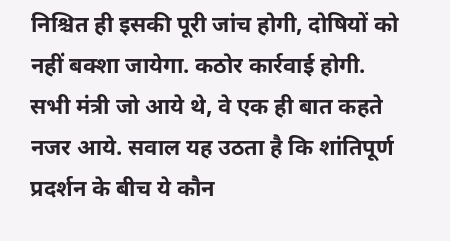निश्चित ही इसकी पूरी जांच होगी, दोषियों को नहीं बक्शा जायेगा. कठोर कार्रवाई होगी.
सभी मंत्री जो आये थे, वे एक ही बात कहते नजर आये. सवाल यह उठता है कि शांतिपूर्ण प्रदर्शन के बीच ये कौन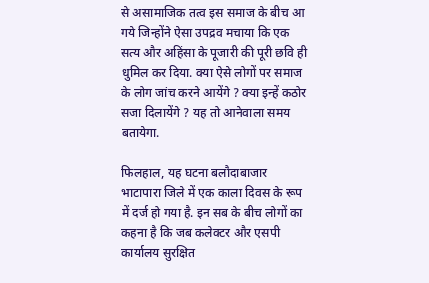से असामाजिक तत्व इस समाज के बीच आ गये जिन्होंने ऐसा उपद्रव मचाया कि एक सत्य और अहिंसा के पूजारी की पूरी छवि ही धुमिल कर दिया. क्या ऐसे लोगों पर समाज के लोग जांच करने आयेंगे ? क्या इन्हें कठोर सजा दिलायेंगे ? यह तो आनेवाला समय बतायेगा.

फिलहाल, यह घटना बलौदाबाजार भाटापारा जिले में एक काला दिवस के रूप में दर्ज हो गया है. इन सब के बीच लोगों का कहना है कि जब कलेक्टर और एसपी कार्यालय सुरक्षित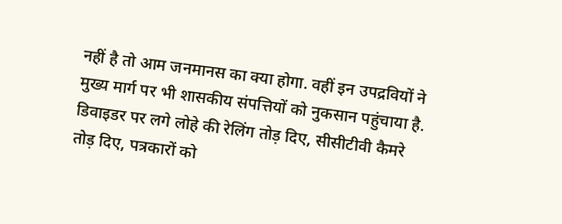नहीं है तो आम जनमानस का क्या होगा. वहीं इन उपद्रवियों ने मुख्य मार्ग पर भी शासकीय संपत्तियों को नुकसान पहुंचाया है. डिवाइडर पर लगे लोहे की रेलिंग तोड़ दिए, सीसीटीवी कैमरे तोड़ दिए, पत्रकारों को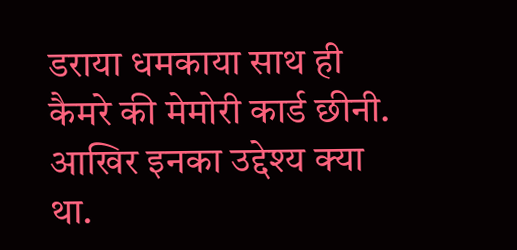डराया धमकाया साथ ही कैमरे की मेमोरी कार्ड छीनी. आखिर इनका उद्देश्य क्या था.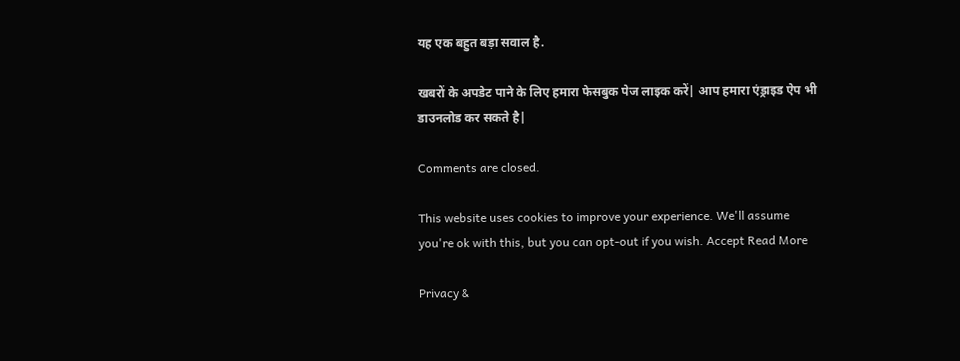यह एक बहुत बड़ा सवाल है.

खबरों के अपडेट पाने के लिए हमारा फेसबुक पेज लाइक करें| आप हमारा एंड्राइड ऐप भी डाउनलोड कर सकते है|

Comments are closed.

This website uses cookies to improve your experience. We'll assume you're ok with this, but you can opt-out if you wish. Accept Read More

Privacy &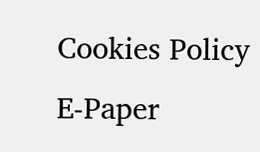Cookies Policy
E-Paper